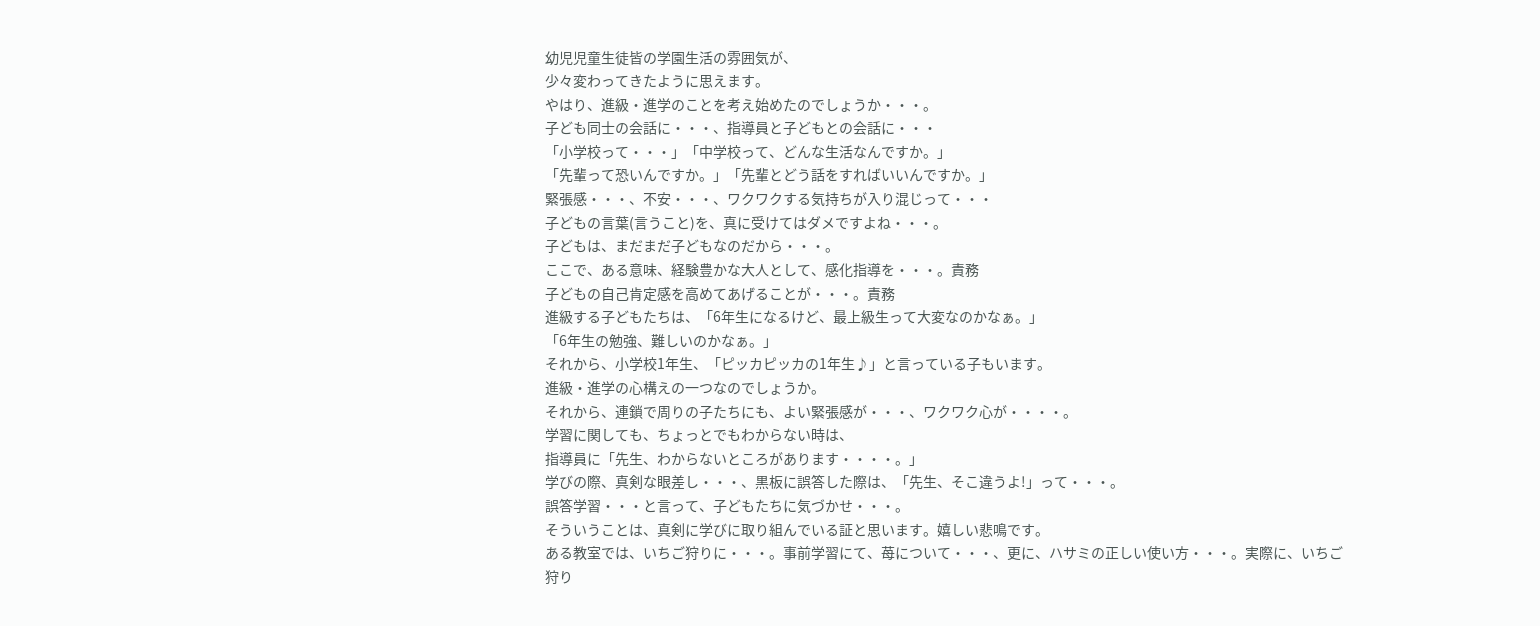幼児児童生徒皆の学園生活の雰囲気が、
少々変わってきたように思えます。
やはり、進級・進学のことを考え始めたのでしょうか・・・。
子ども同士の会話に・・・、指導員と子どもとの会話に・・・
「小学校って・・・」「中学校って、どんな生活なんですか。」
「先輩って恐いんですか。」「先輩とどう話をすればいいんですか。」
緊張感・・・、不安・・・、ワクワクする気持ちが入り混じって・・・
子どもの言葉(言うこと)を、真に受けてはダメですよね・・・。
子どもは、まだまだ子どもなのだから・・・。
ここで、ある意味、経験豊かな大人として、感化指導を・・・。責務
子どもの自己肯定感を高めてあげることが・・・。責務
進級する子どもたちは、「6年生になるけど、最上級生って大変なのかなぁ。」
「6年生の勉強、難しいのかなぁ。」
それから、小学校1年生、「ピッカピッカの1年生♪」と言っている子もいます。
進級・進学の心構えの一つなのでしょうか。
それから、連鎖で周りの子たちにも、よい緊張感が・・・、ワクワク心が・・・・。
学習に関しても、ちょっとでもわからない時は、
指導員に「先生、わからないところがあります・・・・。」
学びの際、真剣な眼差し・・・、黒板に誤答した際は、「先生、そこ違うよ!」って・・・。
誤答学習・・・と言って、子どもたちに気づかせ・・・。
そういうことは、真剣に学びに取り組んでいる証と思います。嬉しい悲鳴です。
ある教室では、いちご狩りに・・・。事前学習にて、苺について・・・、更に、ハサミの正しい使い方・・・。実際に、いちご狩り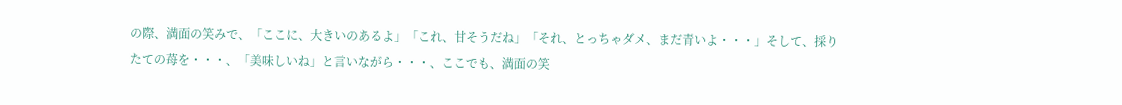の際、満面の笑みで、「ここに、大きいのあるよ」「これ、甘そうだね」「それ、とっちゃダメ、まだ青いよ・・・」そして、採りたての苺を・・・、「美味しいね」と言いながら・・・、ここでも、満面の笑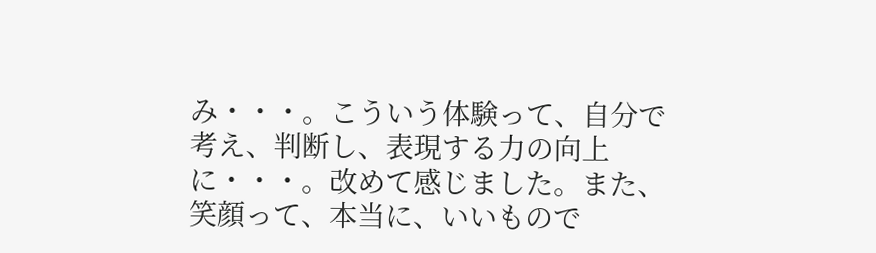み・・・。こういう体験って、自分で考え、判断し、表現する力の向上に・・・。改めて感じました。また、笑顔って、本当に、いいもので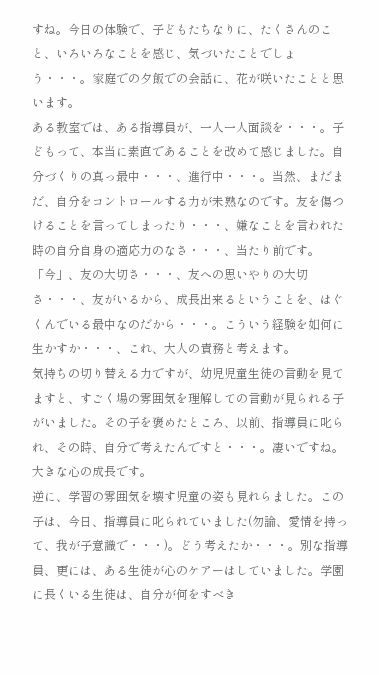すね。今日の体験で、子どもたちなりに、たくさんのこと、いろいろなことを感じ、気づいたことでしょう・・・。家庭での夕飯での会話に、花が咲いたことと思います。
ある教室では、ある指導員が、一人一人面談を・・・。子どもって、本当に素直であることを改めて感じました。自分づくりの真っ最中・・・、進行中・・・。当然、まだまだ、自分をコントロールする力が未熟なのです。友を傷つけることを言ってしまったり・・・、嫌なことを言われた時の自分自身の適応力のなさ・・・、当たり前です。「今」、友の大切さ・・・、友への思いやりの大切さ・・・、友がいるから、成長出来るということを、はぐくんでいる最中なのだから・・・。こういう経験を如何に生かすか・・・、これ、大人の責務と考えます。
気持ちの切り替える力ですが、幼児児童生徒の言動を見てますと、すごく場の雰囲気を理解しての言動が見られる子がいました。その子を褒めたところ、以前、指導員に叱られ、その時、自分で考えたんですと・・・。凄いですね。大きな心の成長です。
逆に、学習の雰囲気を壊す児童の姿も見れらました。この子は、今日、指導員に叱られていました(勿論、愛情を持って、我が子意識で・・・)。どう考えたか・・・。別な指導員、更には、ある生徒が心のケアーはしていました。学園に長くいる生徒は、自分が何をすべき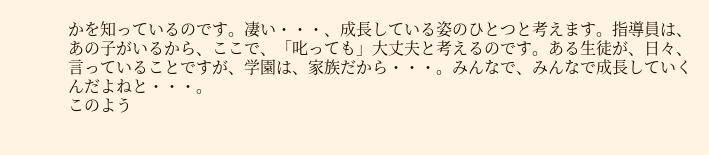かを知っているのです。凄い・・・、成長している姿のひとつと考えます。指導員は、あの子がいるから、ここで、「叱っても」大丈夫と考えるのです。ある生徒が、日々、言っていることですが、学園は、家族だから・・・。みんなで、みんなで成長していくんだよねと・・・。
このよう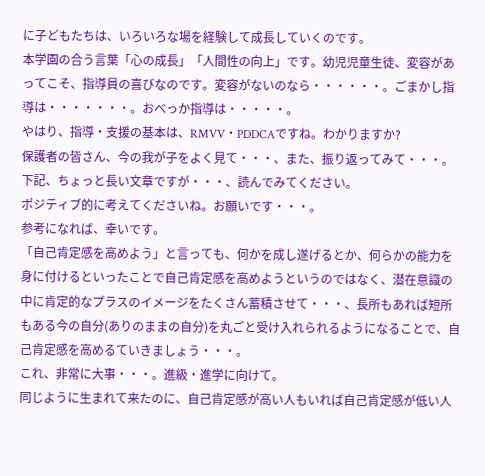に子どもたちは、いろいろな場を経験して成長していくのです。
本学園の合う言葉「心の成長」「人間性の向上」です。幼児児童生徒、変容があってこそ、指導員の喜びなのです。変容がないのなら・・・・・・。ごまかし指導は・・・・・・・。おべっか指導は・・・・・。
やはり、指導・支援の基本は、RMVV・PDDCAですね。わかりますか?
保護者の皆さん、今の我が子をよく見て・・・、また、振り返ってみて・・・。
下記、ちょっと長い文章ですが・・・、読んでみてください。
ポジティブ的に考えてくださいね。お願いです・・・。
参考になれば、幸いです。
「自己肯定感を高めよう」と言っても、何かを成し遂げるとか、何らかの能力を身に付けるといったことで自己肯定感を高めようというのではなく、潜在意識の中に肯定的なプラスのイメージをたくさん蓄積させて・・・、長所もあれば短所もある今の自分(ありのままの自分)を丸ごと受け入れられるようになることで、自己肯定感を高めるていきましょう・・・。
これ、非常に大事・・・。進級・進学に向けて。
同じように生まれて来たのに、自己肯定感が高い人もいれば自己肯定感が低い人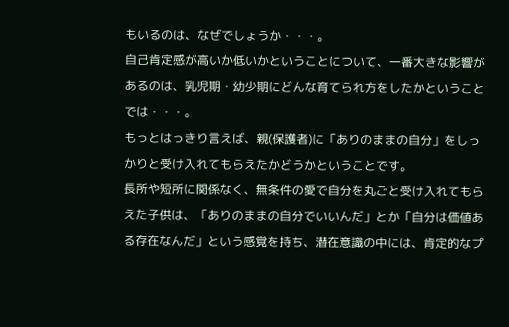もいるのは、なぜでしょうか・・・。
自己肯定感が高いか低いかということについて、一番大きな影響があるのは、乳児期・幼少期にどんな育てられ方をしたかということでは・・・。
もっとはっきり言えば、親(保護者)に「ありのままの自分」をしっかりと受け入れてもらえたかどうかということです。
長所や短所に関係なく、無条件の愛で自分を丸ごと受け入れてもらえた子供は、「ありのままの自分でいいんだ」とか「自分は価値ある存在なんだ」という感覚を持ち、潜在意識の中には、肯定的なプ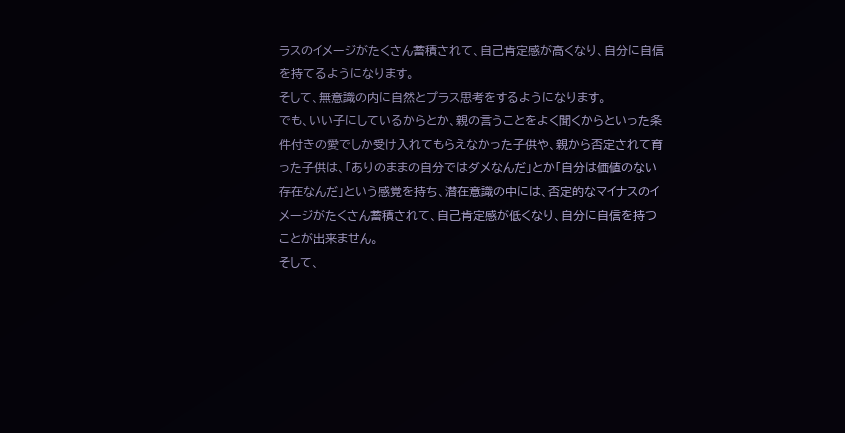ラスのイメージがたくさん蓄積されて、自己肯定感が高くなり、自分に自信を持てるようになります。
そして、無意識の内に自然とプラス思考をするようになります。
でも、いい子にしているからとか、親の言うことをよく聞くからといった条件付きの愛でしか受け入れてもらえなかった子供や、親から否定されて育った子供は、「ありのままの自分ではダメなんだ」とか「自分は価値のない存在なんだ」という感覚を持ち、潜在意識の中には、否定的なマイナスのイメージがたくさん蓄積されて、自己肯定感が低くなり、自分に自信を持つことが出来ません。
そして、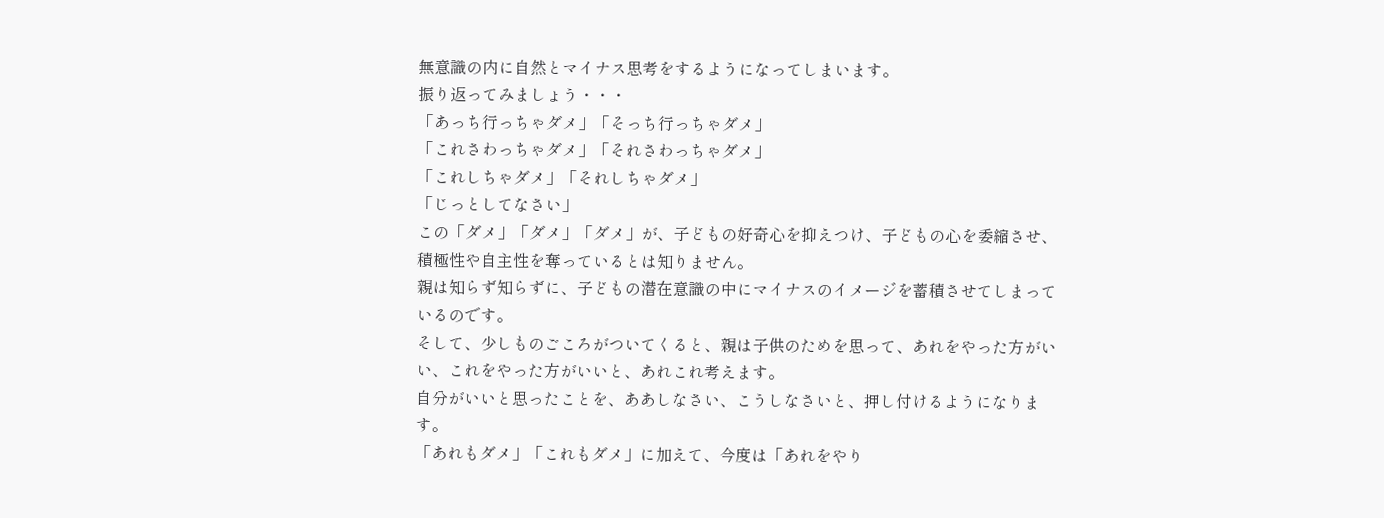無意識の内に自然とマイナス思考をするようになってしまいます。
振り返ってみましょう・・・
「あっち行っちゃダメ」「そっち行っちゃダメ」
「これさわっちゃダメ」「それさわっちゃダメ」
「これしちゃダメ」「それしちゃダメ」
「じっとしてなさい」
この「ダメ」「ダメ」「ダメ」が、子どもの好奇心を抑えつけ、子どもの心を委縮させ、積極性や自主性を奪っているとは知りません。
親は知らず知らずに、子どもの潜在意識の中にマイナスのイメージを蓄積させてしまっているのです。
そして、少しものごころがついてくると、親は子供のためを思って、あれをやった方がいい、これをやった方がいいと、あれこれ考えます。
自分がいいと思ったことを、ああしなさい、こうしなさいと、押し付けるようになります。
「あれもダメ」「これもダメ」に加えて、今度は「あれをやり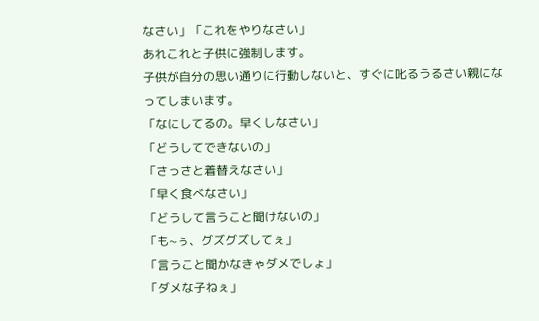なさい」「これをやりなさい」
あれこれと子供に強制します。
子供が自分の思い通りに行動しないと、すぐに叱るうるさい親になってしまいます。
「なにしてるの。早くしなさい」
「どうしてできないの」
「さっさと着替えなさい」
「早く食べなさい」
「どうして言うこと聞けないの」
「も~ぅ、グズグズしてぇ」
「言うこと聞かなきゃダメでしょ」
「ダメな子ねぇ」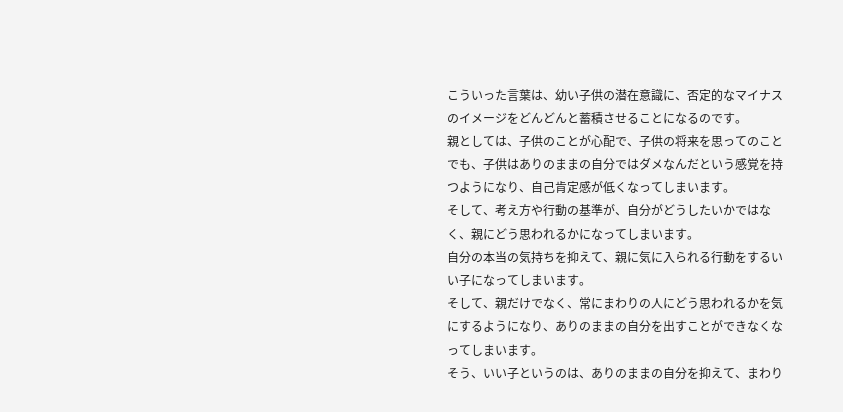こういった言葉は、幼い子供の潜在意識に、否定的なマイナスのイメージをどんどんと蓄積させることになるのです。
親としては、子供のことが心配で、子供の将来を思ってのことでも、子供はありのままの自分ではダメなんだという感覚を持つようになり、自己肯定感が低くなってしまいます。
そして、考え方や行動の基準が、自分がどうしたいかではなく、親にどう思われるかになってしまいます。
自分の本当の気持ちを抑えて、親に気に入られる行動をするいい子になってしまいます。
そして、親だけでなく、常にまわりの人にどう思われるかを気にするようになり、ありのままの自分を出すことができなくなってしまいます。
そう、いい子というのは、ありのままの自分を抑えて、まわり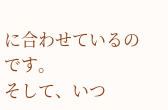に合わせているのです。
そして、いつ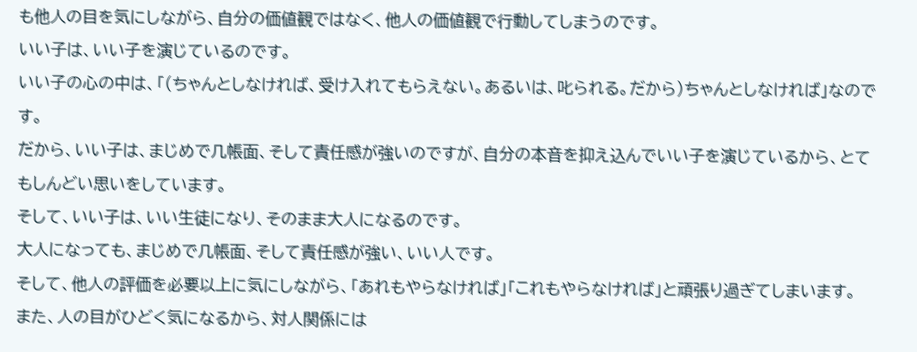も他人の目を気にしながら、自分の価値観ではなく、他人の価値観で行動してしまうのです。
いい子は、いい子を演じているのです。
いい子の心の中は、「(ちゃんとしなければ、受け入れてもらえない。あるいは、叱られる。だから)ちゃんとしなければ」なのです。
だから、いい子は、まじめで几帳面、そして責任感が強いのですが、自分の本音を抑え込んでいい子を演じているから、とてもしんどい思いをしています。
そして、いい子は、いい生徒になり、そのまま大人になるのです。
大人になっても、まじめで几帳面、そして責任感が強い、いい人です。
そして、他人の評価を必要以上に気にしながら、「あれもやらなければ」「これもやらなければ」と頑張り過ぎてしまいます。
また、人の目がひどく気になるから、対人関係には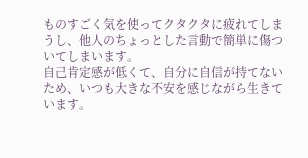ものすごく気を使ってクタクタに疲れてしまうし、他人のちょっとした言動で簡単に傷ついてしまいます。
自己肯定感が低くて、自分に自信が持てないため、いつも大きな不安を感じながら生きています。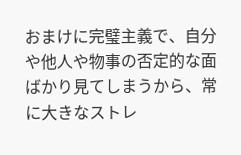おまけに完璧主義で、自分や他人や物事の否定的な面ばかり見てしまうから、常に大きなストレ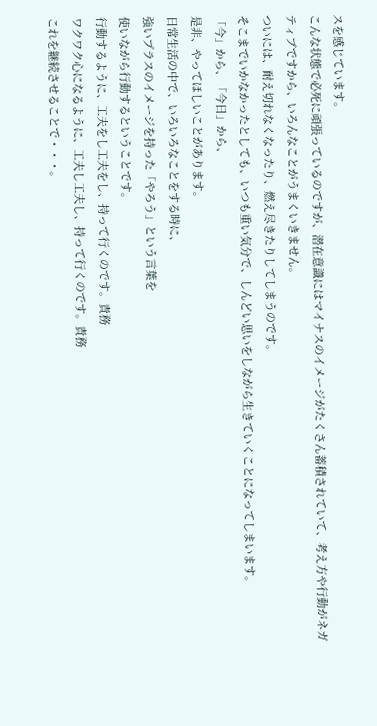スを感じています。
こんな状態で必死に頑張っているのですが、潜在意識にはマイナスのイメージがたくさん蓄積されていて、考え方や行動がネガティブですから、いろんなことがうまくいきません。
ついには、耐え切れなくなったり、燃え尽きたりしてしまうのです。
そこまでいかなかったとしても、いつも重い気分で、しんどい思いをしながら生きていくことになってしまいます。
「今」から、「今日」から、
是非、やってほしいことがあります。
日常生活の中で、いろいろなことをする時に、
強いプラスのイメージを持った「やろう」という言葉を
使いながら行動するということです。
行動するように、工夫をし工夫をし、持って行くのです。責務
ワクワク心になるように、工夫し工夫し、持って行くのです。責務
これを継続させることで・・・。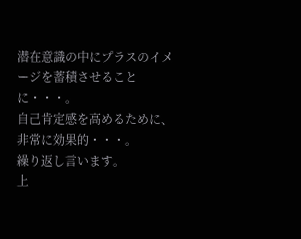潜在意識の中にプラスのイメージを蓄積させることに・・・。
自己肯定感を高めるために、非常に効果的・・・。
繰り返し言います。
上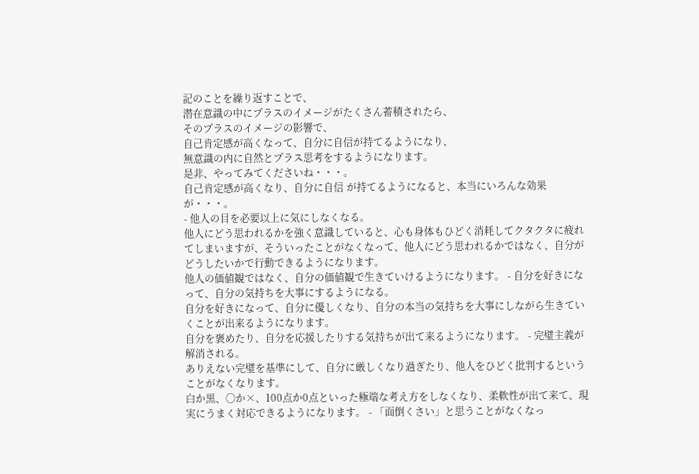記のことを繰り返すことで、
潜在意識の中にプラスのイメージがたくさん蓄積されたら、
そのプラスのイメージの影響で、
自己肯定感が高くなって、自分に自信が持てるようになり、
無意識の内に自然とプラス思考をするようになります。
是非、やってみてくださいね・・・。
自己肯定感が高くなり、自分に自信 が持てるようになると、本当にいろんな効果が・・・。
- 他人の目を必要以上に気にしなくなる。
他人にどう思われるかを強く意識していると、心も身体もひどく消耗してクタクタに疲れてしまいますが、そういったことがなくなって、他人にどう思われるかではなく、自分がどうしたいかで行動できるようになります。
他人の価値観ではなく、自分の価値観で生きていけるようになります。 - 自分を好きになって、自分の気持ちを大事にするようになる。
自分を好きになって、自分に優しくなり、自分の本当の気持ちを大事にしながら生きていくことが出来るようになります。
自分を褒めたり、自分を応援したりする気持ちが出て来るようになります。 - 完璧主義が解消される。
ありえない完璧を基準にして、自分に厳しくなり過ぎたり、他人をひどく批判するということがなくなります。
白か黒、○か×、100点か0点といった極端な考え方をしなくなり、柔軟性が出て来て、現実にうまく対応できるようになります。 - 「面倒くさい」と思うことがなくなっ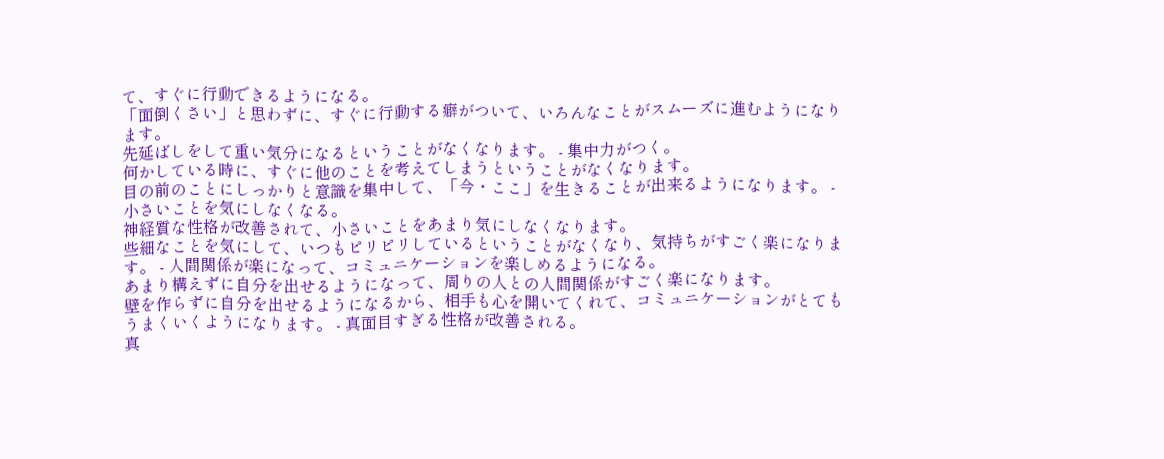て、すぐに行動できるようになる。
「面倒くさい」と思わずに、すぐに行動する癖がついて、いろんなことがスムーズに進むようになります。
先延ばしをして重い気分になるということがなくなります。 - 集中力がつく。
何かしている時に、すぐに他のことを考えてしまうということがなくなります。
目の前のことにしっかりと意識を集中して、「今・ここ」を生きることが出来るようになります。 - 小さいことを気にしなくなる。
神経質な性格が改善されて、小さいことをあまり気にしなくなります。
些細なことを気にして、いつもピリピリしているということがなくなり、気持ちがすごく楽になります。 - 人間関係が楽になって、コミュニケーションを楽しめるようになる。
あまり構えずに自分を出せるようになって、周りの人との人間関係がすごく楽になります。
壁を作らずに自分を出せるようになるから、相手も心を開いてくれて、コミュニケーションがとてもうまくいくようになります。 - 真面目すぎる性格が改善される。
真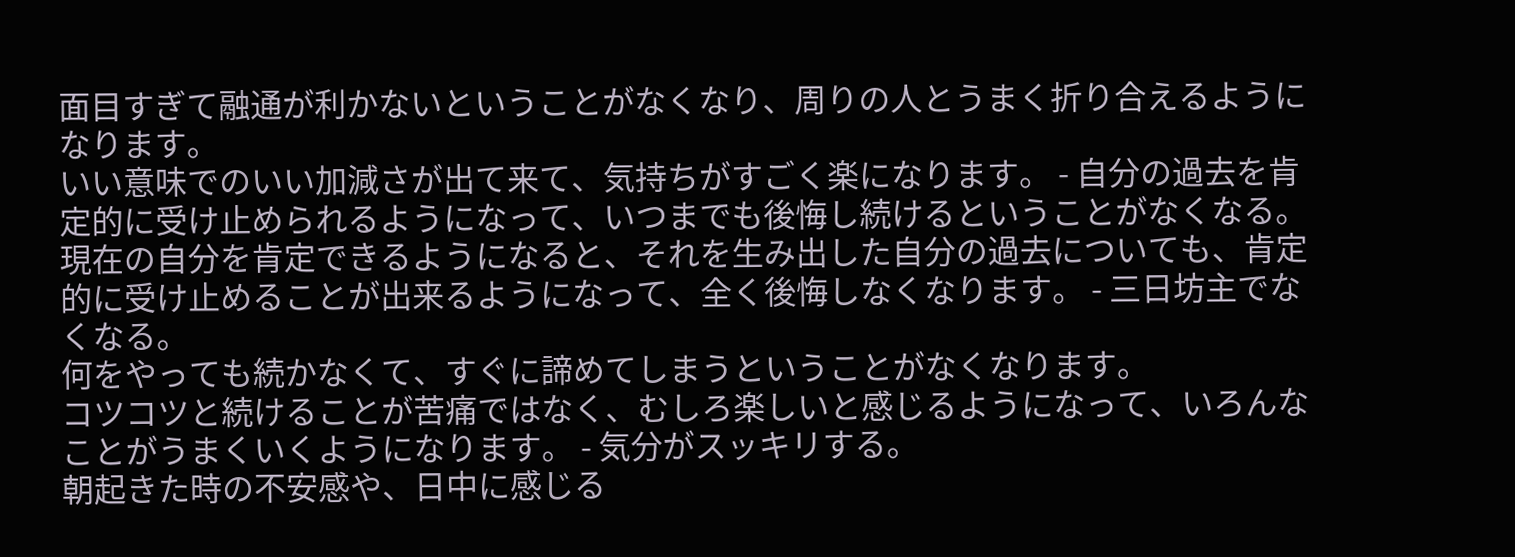面目すぎて融通が利かないということがなくなり、周りの人とうまく折り合えるようになります。
いい意味でのいい加減さが出て来て、気持ちがすごく楽になります。 - 自分の過去を肯定的に受け止められるようになって、いつまでも後悔し続けるということがなくなる。
現在の自分を肯定できるようになると、それを生み出した自分の過去についても、肯定的に受け止めることが出来るようになって、全く後悔しなくなります。 - 三日坊主でなくなる。
何をやっても続かなくて、すぐに諦めてしまうということがなくなります。
コツコツと続けることが苦痛ではなく、むしろ楽しいと感じるようになって、いろんなことがうまくいくようになります。 - 気分がスッキリする。
朝起きた時の不安感や、日中に感じる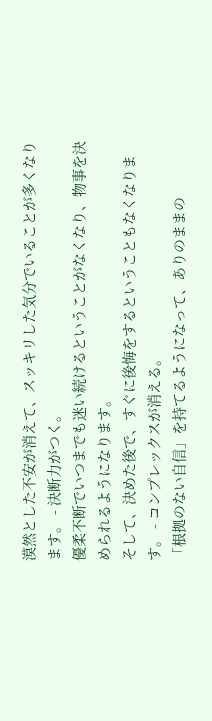漠然とした不安が消えて、スッキリした気分でいることが多くなります。 - 決断力がつく。
優柔不断でいつまでも迷い続けるということがなくなり、物事を決められるようになります。
そして、決めた後で、すぐに後悔をするということもなくなります。 - コンプレックスが消える。
「根拠のない自信」を持てるようになって、ありのままの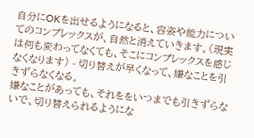自分にOKを出せるようになると、容姿や能力についてのコンプレックスが、自然と消えていきます。(現実は何も変わってなくても、そこにコンプレックスを感じなくなります) - 切り替えが早くなって、嫌なことを引きずらなくなる。
嫌なことがあっても、それををいつまでも引きずらないで、切り替えられるようにな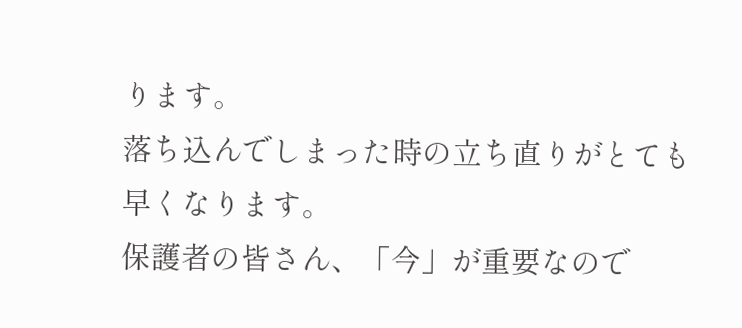ります。
落ち込んでしまった時の立ち直りがとても早くなります。
保護者の皆さん、「今」が重要なので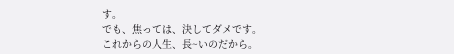す。
でも、焦っては、決してダメです。
これからの人生、長~いのだから。